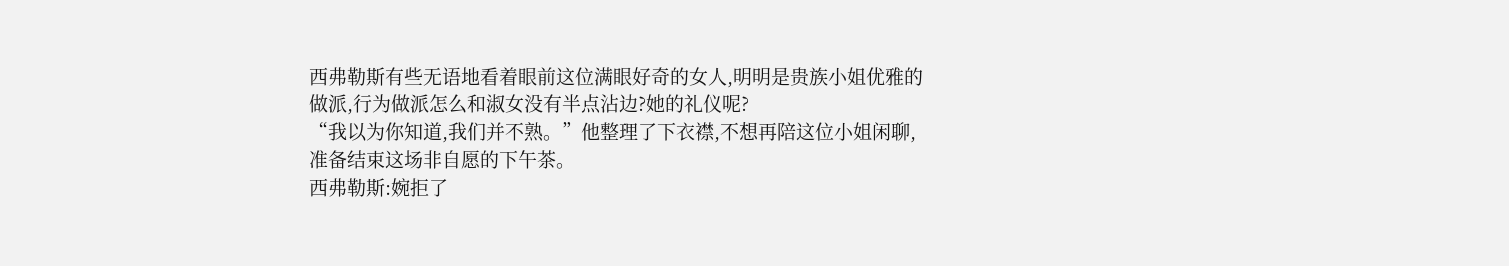西弗勒斯有些无语地看着眼前这位满眼好奇的女人,明明是贵族小姐优雅的做派,行为做派怎么和淑女没有半点沾边?她的礼仪呢?
“我以为你知道,我们并不熟。”他整理了下衣襟,不想再陪这位小姐闲聊,准备结束这场非自愿的下午茶。
西弗勒斯:婉拒了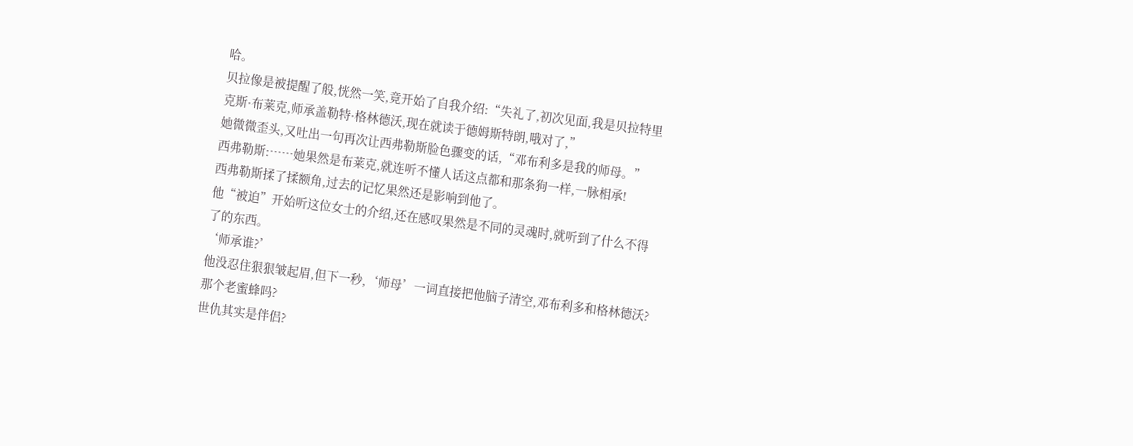哈。
贝拉像是被提醒了般,恍然一笑,竟开始了自我介绍:“失礼了,初次见面,我是贝拉特里克斯·布莱克,师承盖勒特·格林德沃,现在就读于德姆斯特朗,哦对了,”
她微微歪头,又吐出一句再次让西弗勒斯脸色骤变的话,“邓布利多是我的师母。”
西弗勒斯:……她果然是布莱克,就连听不懂人话这点都和那条狗一样,一脉相承!
西弗勒斯揉了揉额角,过去的记忆果然还是影响到他了。
他“被迫”开始听这位女士的介绍,还在感叹果然是不同的灵魂时,就听到了什么不得了的东西。
‘师承谁?’
他没忍住狠狠皱起眉,但下一秒,‘师母’一词直接把他脑子清空,邓布利多和格林德沃?那个老蜜蜂吗?
世仇其实是伴侣?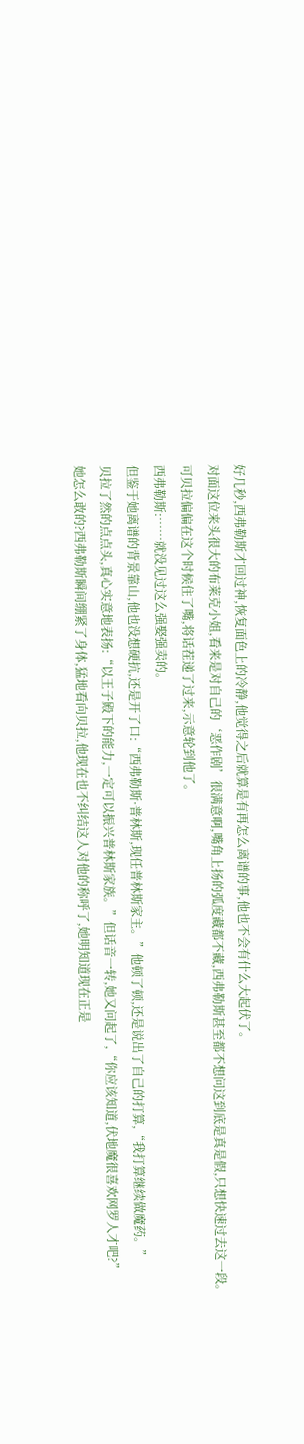好几秒,西弗勒斯才回过神,恢复面色上的冷静,他觉得之后就算是有再怎么离谱的事,他也不会有什么大起伏了。
对面这位来头很大的布莱克小姐,看来是对自己的‘恶作剧’很满意啊,嘴角上扬的弧度藏都不藏,西弗勒斯甚至都不想问这到底是真是假,只想快速过去这一段。
可贝拉偏偏在这个时候住了嘴,将话茬递了过来,示意轮到他了。
西弗勒斯:……就没见过这么强娶强卖的。
但鉴于她离谱的背景靠山,他也没想硬抗,还是开了口:“西弗勒斯·普林斯,现任普林斯家主。”他顿了顿,还是说出了自己的打算,“我打算继续做魔药。”
贝拉了然的点点头,真心实意地表扬:“以王子殿下的能力,一定可以振兴普林斯家族。”但话音一转,她又问起了,“你应该知道,伏地魔很喜欢网罗人才吧?”
她怎么敢的?西弗勒斯瞬间绷紧了身体,猛地看向贝拉,他现在也不纠结这人对他的称呼了,她明知道现在正是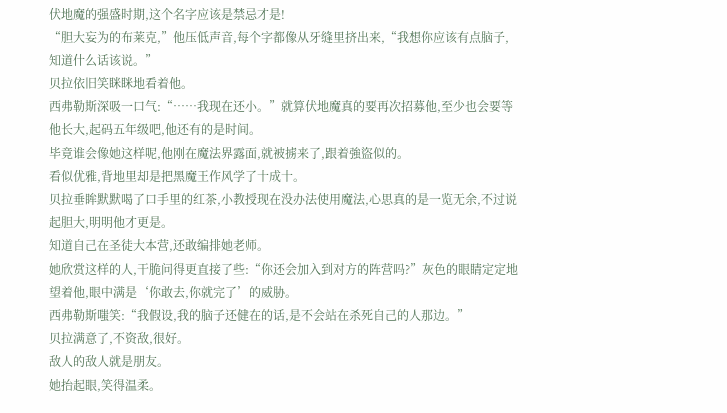伏地魔的强盛时期,这个名字应该是禁忌才是!
“胆大妄为的布莱克,”他压低声音,每个字都像从牙缝里挤出来,“我想你应该有点脑子,知道什么话该说。”
贝拉依旧笑眯眯地看着他。
西弗勒斯深吸一口气:“……我现在还小。”就算伏地魔真的要再次招募他,至少也会要等他长大,起码五年级吧,他还有的是时间。
毕竟谁会像她这样呢,他刚在魔法界露面,就被掳来了,跟着強盜似的。
看似优雅,背地里却是把黑魔王作风学了十成十。
贝拉垂眸默默喝了口手里的红茶,小教授现在没办法使用魔法,心思真的是一览无余,不过说起胆大,明明他才更是。
知道自己在圣徒大本营,还敢编排她老师。
她欣赏这样的人,干脆问得更直接了些:“你还会加入到对方的阵营吗?”灰色的眼睛定定地望着他,眼中满是‘你敢去,你就完了’的威胁。
西弗勒斯嗤笑:“我假设,我的脑子还健在的话,是不会站在杀死自己的人那边。”
贝拉满意了,不资敌,很好。
敌人的敌人就是朋友。
她抬起眼,笑得温柔。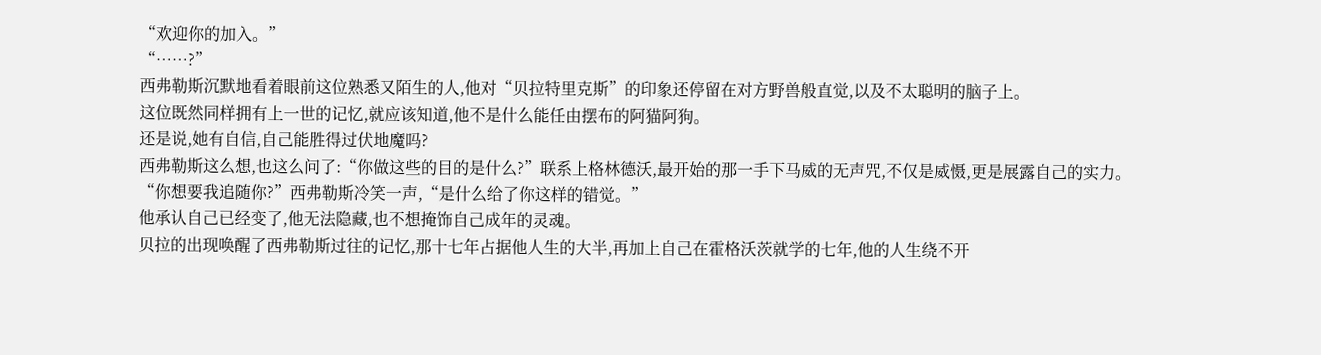“欢迎你的加入。”
“……?”
西弗勒斯沉默地看着眼前这位熟悉又陌生的人,他对“贝拉特里克斯”的印象还停留在对方野兽般直觉,以及不太聪明的脑子上。
这位既然同样拥有上一世的记忆,就应该知道,他不是什么能任由摆布的阿猫阿狗。
还是说,她有自信,自己能胜得过伏地魔吗?
西弗勒斯这么想,也这么问了:“你做这些的目的是什么?”联系上格林德沃,最开始的那一手下马威的无声咒,不仅是威慑,更是展露自己的实力。
“你想要我追随你?”西弗勒斯冷笑一声,“是什么给了你这样的错觉。”
他承认自己已经变了,他无法隐藏,也不想掩饰自己成年的灵魂。
贝拉的出现唤醒了西弗勒斯过往的记忆,那十七年占据他人生的大半,再加上自己在霍格沃茨就学的七年,他的人生绕不开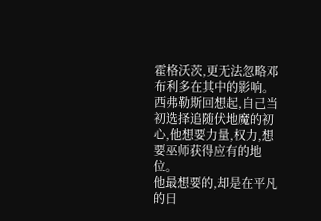霍格沃茨,更无法忽略邓布利多在其中的影响。
西弗勒斯回想起,自己当初选择追随伏地魔的初心,他想要力量,权力,想要巫师获得应有的地位。
他最想要的,却是在平凡的日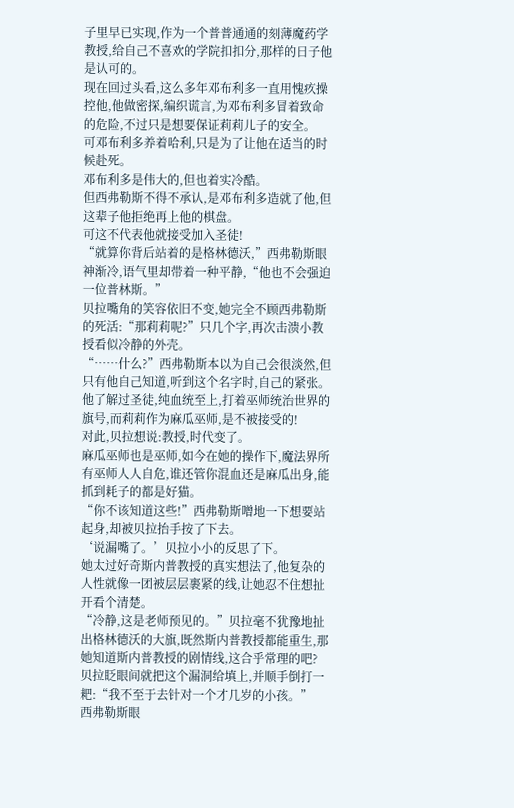子里早已实现,作为一个普普通通的刻薄魔药学教授,给自己不喜欢的学院扣扣分,那样的日子他是认可的。
现在回过头看,这么多年邓布利多一直用愧疚操控他,他做密探,编织谎言,为邓布利多冒着致命的危险,不过只是想要保证莉莉儿子的安全。
可邓布利多养着哈利,只是为了让他在适当的时候赴死。
邓布利多是伟大的,但也着实冷酷。
但西弗勒斯不得不承认,是邓布利多造就了他,但这辈子他拒绝再上他的棋盘。
可这不代表他就接受加入圣徒!
“就算你背后站着的是格林德沃,”西弗勒斯眼神渐冷,语气里却带着一种平静,“他也不会强迫一位普林斯。”
贝拉嘴角的笑容依旧不变,她完全不顾西弗勒斯的死活:“那莉莉呢?”只几个字,再次击溃小教授看似冷静的外壳。
“……什么?”西弗勒斯本以为自己会很淡然,但只有他自己知道,听到这个名字时,自己的紧张。
他了解过圣徒,纯血统至上,打着巫师统治世界的旗号,而莉莉作为麻瓜巫师,是不被接受的!
对此,贝拉想说:教授,时代变了。
麻瓜巫师也是巫师,如今在她的操作下,魔法界所有巫师人人自危,谁还管你混血还是麻瓜出身,能抓到耗子的都是好猫。
“你不该知道这些!”西弗勒斯噌地一下想要站起身,却被贝拉抬手按了下去。
‘说漏嘴了。’贝拉小小的反思了下。
她太过好奇斯内普教授的真实想法了,他复杂的人性就像一团被层层裹紧的线,让她忍不住想扯开看个清楚。
“冷静,这是老师预见的。”贝拉毫不犹豫地扯出格林德沃的大旗,既然斯内普教授都能重生,那她知道斯内普教授的剧情线,这合乎常理的吧?
贝拉眨眼间就把这个漏洞给填上,并顺手倒打一耙:“我不至于去针对一个才几岁的小孩。”
西弗勒斯眼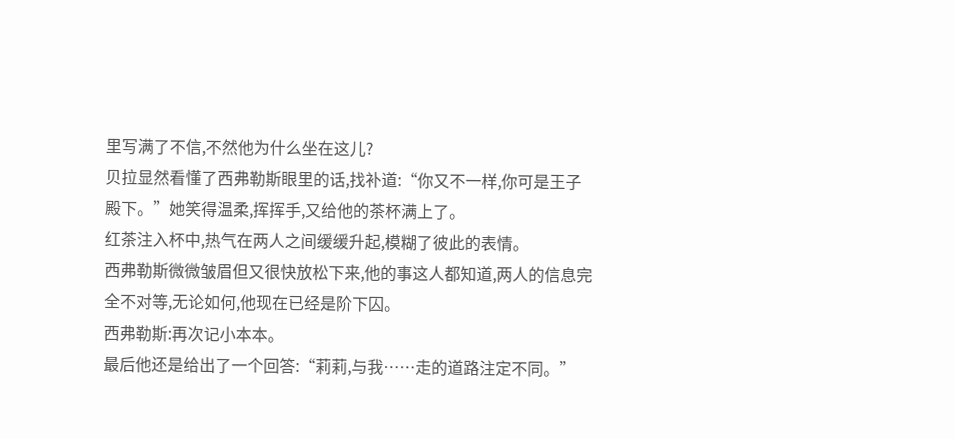里写满了不信,不然他为什么坐在这儿?
贝拉显然看懂了西弗勒斯眼里的话,找补道:“你又不一样,你可是王子殿下。”她笑得温柔,挥挥手,又给他的茶杯满上了。
红茶注入杯中,热气在两人之间缓缓升起,模糊了彼此的表情。
西弗勒斯微微皱眉但又很快放松下来,他的事这人都知道,两人的信息完全不对等,无论如何,他现在已经是阶下囚。
西弗勒斯:再次记小本本。
最后他还是给出了一个回答:“莉莉,与我……走的道路注定不同。”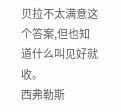贝拉不太满意这个答案,但也知道什么叫见好就收。
西弗勒斯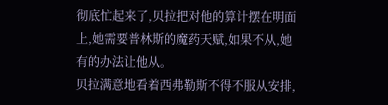彻底忙起来了,贝拉把对他的算计摆在明面上,她需要普林斯的魔药天赋,如果不从,她有的办法让他从。
贝拉满意地看着西弗勒斯不得不服从安排,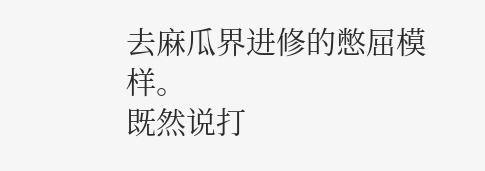去麻瓜界进修的憋屈模样。
既然说打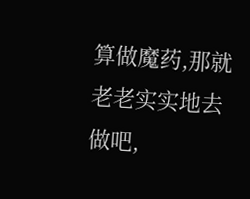算做魔药,那就老老实实地去做吧,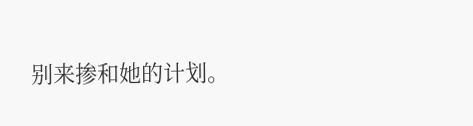别来掺和她的计划。